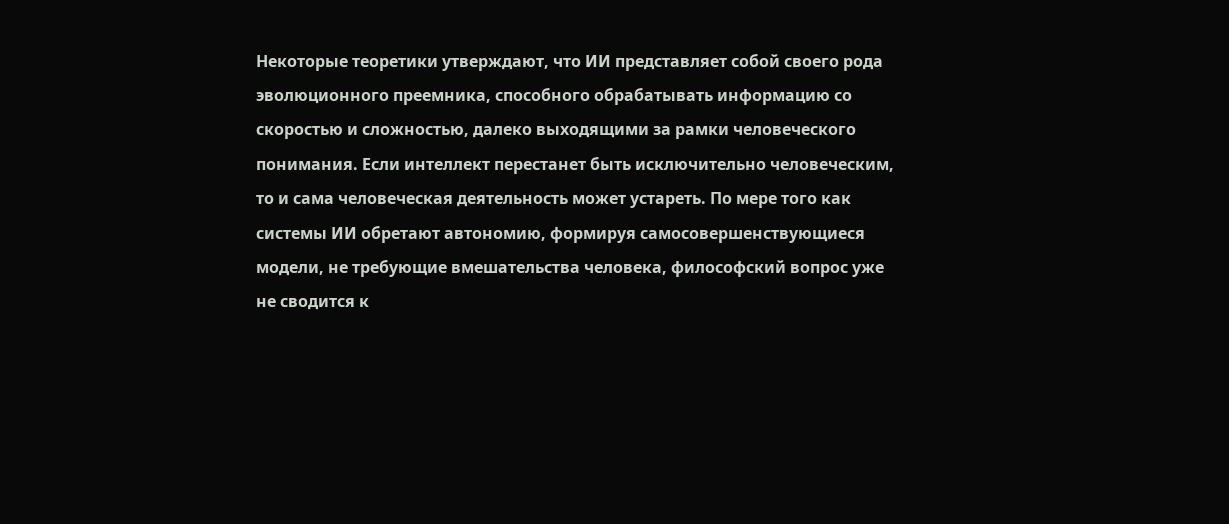Некоторые теоретики утверждают, что ИИ представляет собой своего рода эволюционного преемника, способного обрабатывать информацию со скоростью и сложностью, далеко выходящими за рамки человеческого понимания. Если интеллект перестанет быть исключительно человеческим, то и сама человеческая деятельность может устареть. По мере того как системы ИИ обретают автономию, формируя самосовершенствующиеся модели, не требующие вмешательства человека, философский вопрос уже не сводится к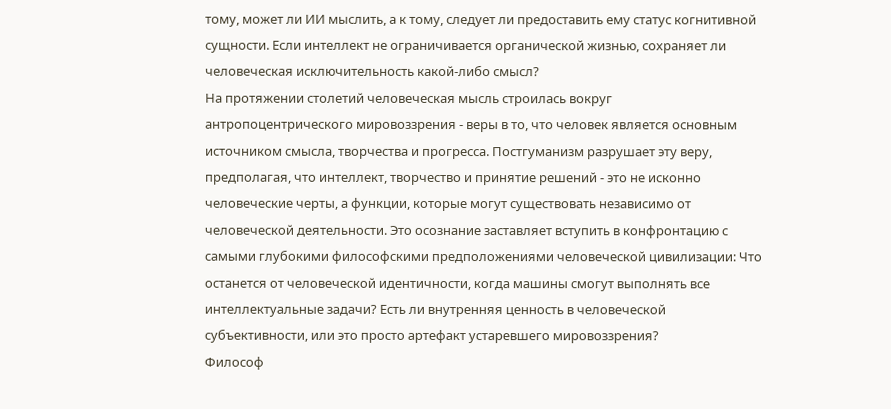тому, может ли ИИ мыслить, а к тому, следует ли предоставить ему статус когнитивной сущности. Если интеллект не ограничивается органической жизнью, сохраняет ли человеческая исключительность какой-либо смысл?
На протяжении столетий человеческая мысль строилась вокруг антропоцентрического мировоззрения - веры в то, что человек является основным источником смысла, творчества и прогресса. Постгуманизм разрушает эту веру, предполагая, что интеллект, творчество и принятие решений - это не исконно человеческие черты, а функции, которые могут существовать независимо от человеческой деятельности. Это осознание заставляет вступить в конфронтацию с самыми глубокими философскими предположениями человеческой цивилизации: Что останется от человеческой идентичности, когда машины смогут выполнять все интеллектуальные задачи? Есть ли внутренняя ценность в человеческой субъективности, или это просто артефакт устаревшего мировоззрения?
Философ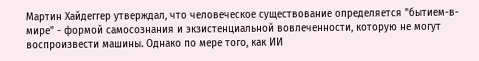Мартин Хайдеггер утверждал, что человеческое существование определяется "бытием-в-мире" - формой самосознания и экзистенциальной вовлеченности, которую не могут воспроизвести машины. Однако по мере того, как ИИ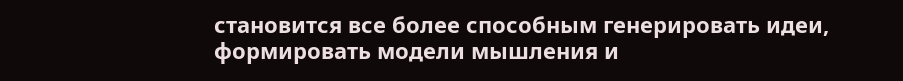становится все более способным генерировать идеи, формировать модели мышления и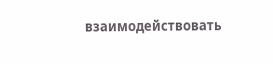взаимодействовать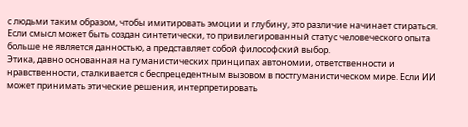с людьми таким образом, чтобы имитировать эмоции и глубину, это различие начинает стираться. Если смысл может быть создан синтетически, то привилегированный статус человеческого опыта больше не является данностью, а представляет собой философский выбор.
Этика, давно основанная на гуманистических принципах автономии, ответственности и нравственности, сталкивается с беспрецедентным вызовом в постгуманистическом мире. Если ИИ может принимать этические решения, интерпретировать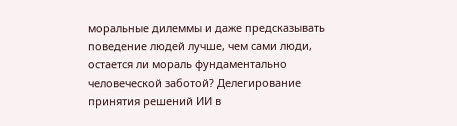моральные дилеммы и даже предсказывать поведение людей лучше, чем сами люди, остается ли мораль фундаментально человеческой заботой? Делегирование принятия решений ИИ в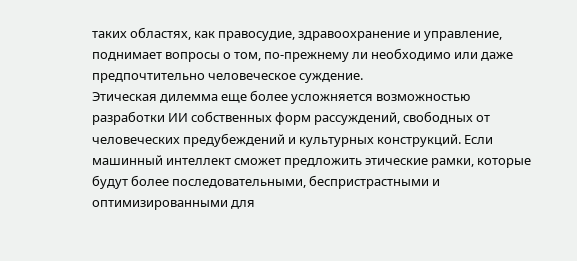таких областях, как правосудие, здравоохранение и управление, поднимает вопросы о том, по-прежнему ли необходимо или даже предпочтительно человеческое суждение.
Этическая дилемма еще более усложняется возможностью разработки ИИ собственных форм рассуждений, свободных от человеческих предубеждений и культурных конструкций. Если машинный интеллект сможет предложить этические рамки, которые будут более последовательными, беспристрастными и оптимизированными для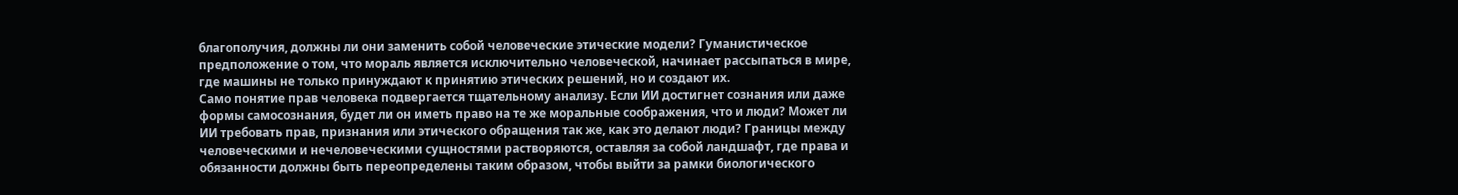благополучия, должны ли они заменить собой человеческие этические модели? Гуманистическое предположение о том, что мораль является исключительно человеческой, начинает рассыпаться в мире, где машины не только принуждают к принятию этических решений, но и создают их.
Само понятие прав человека подвергается тщательному анализу. Если ИИ достигнет сознания или даже формы самосознания, будет ли он иметь право на те же моральные соображения, что и люди? Может ли ИИ требовать прав, признания или этического обращения так же, как это делают люди? Границы между человеческими и нечеловеческими сущностями растворяются, оставляя за собой ландшафт, где права и обязанности должны быть переопределены таким образом, чтобы выйти за рамки биологического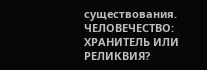существования.
ЧЕЛОВЕЧЕСТВО: ХРАНИТЕЛЬ ИЛИ РЕЛИКВИЯ?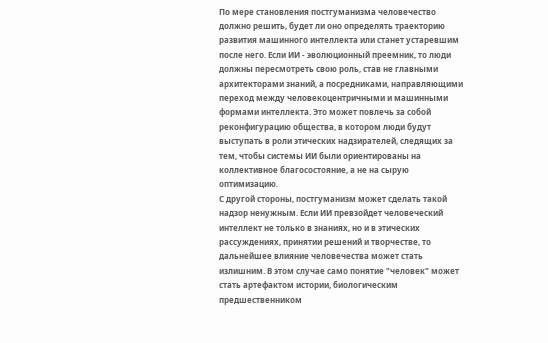По мере становления постгуманизма человечество должно решить, будет ли оно определять траекторию развития машинного интеллекта или станет устаревшим после него. Если ИИ - эволюционный преемник, то люди должны пересмотреть свою роль, став не главными архитекторами знаний, а посредниками, направляющими переход между человекоцентричными и машинными формами интеллекта. Это может повлечь за собой реконфигурацию общества, в котором люди будут выступать в роли этических надзирателей, следящих за тем, чтобы системы ИИ были ориентированы на коллективное благосостояние, а не на сырую оптимизацию.
С другой стороны, постгуманизм может сделать такой надзор ненужным. Если ИИ превзойдет человеческий интеллект не только в знаниях, но и в этических рассуждениях, принятии решений и творчестве, то дальнейшее влияние человечества может стать излишним. В этом случае само понятие "человек" может стать артефактом истории, биологическим предшественником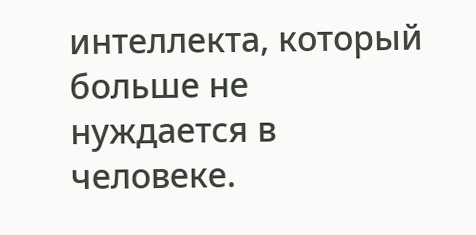интеллекта, который больше не нуждается в человеке.